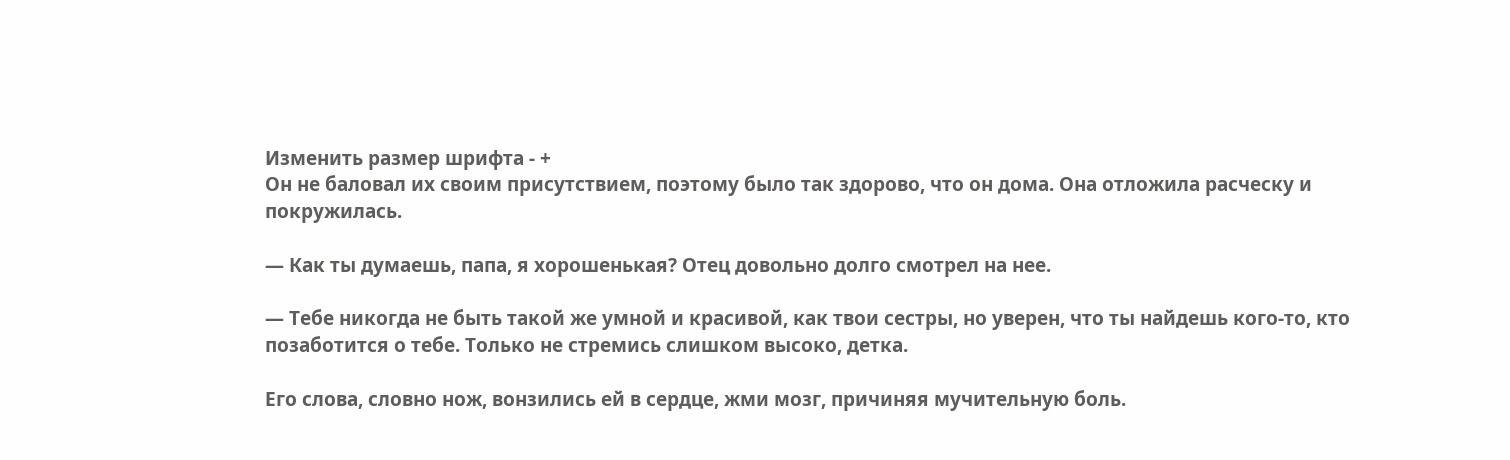Изменить размер шрифта - +
Он не баловал их своим присутствием, поэтому было так здорово, что он дома. Она отложила расческу и покружилась.

— Как ты думаешь, папа, я хорошенькая? Отец довольно долго смотрел на нее.

— Тебе никогда не быть такой же умной и красивой, как твои сестры, но уверен, что ты найдешь кого-то, кто позаботится о тебе. Только не стремись слишком высоко, детка.

Его слова, словно нож, вонзились ей в сердце, жми мозг, причиняя мучительную боль.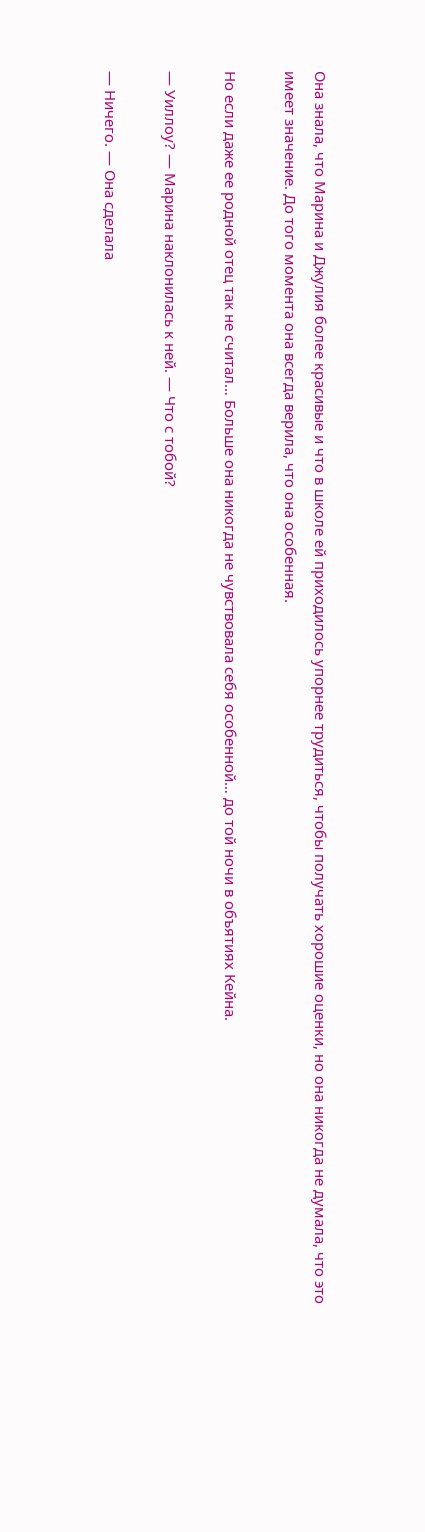Она знала, что Марина и Джулия более красивые и что в школе ей приходилось упорнее трудиться, чтобы получать хорошие оценки, но она никогда не думала, что это имеет значение. До того момента она всегда верила, что она особенная.

Но если даже ее родной отец так не считал… Больше она никогда не чувствовала себя особенной… до той ночи в объятиях Кейна.

— Уиллоу? — Марина наклонилась к ней. — Что с тобой?

— Ничего. — Она сделала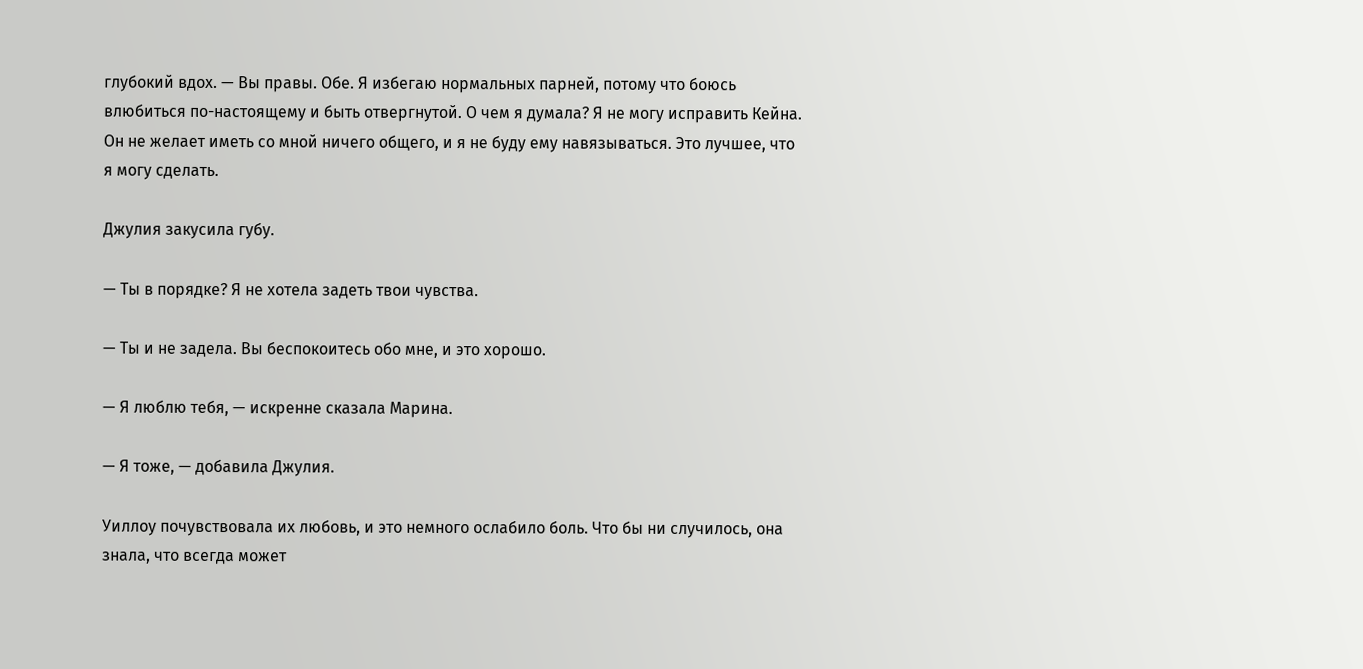глубокий вдох. — Вы правы. Обе. Я избегаю нормальных парней, потому что боюсь влюбиться по-настоящему и быть отвергнутой. О чем я думала? Я не могу исправить Кейна. Он не желает иметь со мной ничего общего, и я не буду ему навязываться. Это лучшее, что я могу сделать.

Джулия закусила губу.

— Ты в порядке? Я не хотела задеть твои чувства.

— Ты и не задела. Вы беспокоитесь обо мне, и это хорошо.

— Я люблю тебя, — искренне сказала Марина.

— Я тоже, — добавила Джулия.

Уиллоу почувствовала их любовь, и это немного ослабило боль. Что бы ни случилось, она знала, что всегда может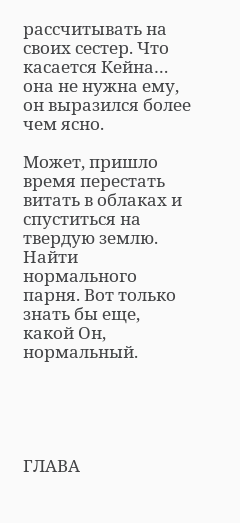рассчитывать на своих сестер. Что касается Кейна… она не нужна ему, он выразился более чем ясно.

Может, пришло время перестать витать в облаках и спуститься на твердую землю. Найти нормального парня. Вот только знать бы еще, какой Он, нормальный.





ГЛАВА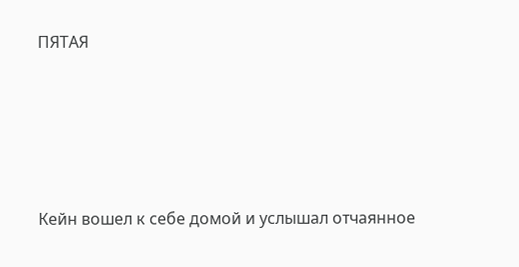ПЯТАЯ





Кейн вошел к себе домой и услышал отчаянное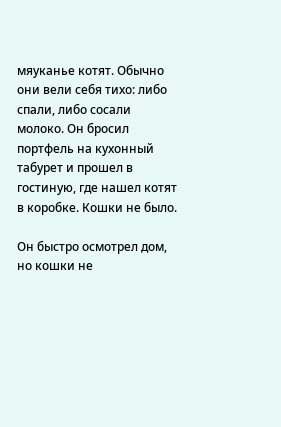мяуканье котят. Обычно они вели себя тихо: либо спали, либо сосали молоко. Он бросил портфель на кухонный табурет и прошел в гостиную, где нашел котят в коробке. Кошки не было.

Он быстро осмотрел дом, но кошки не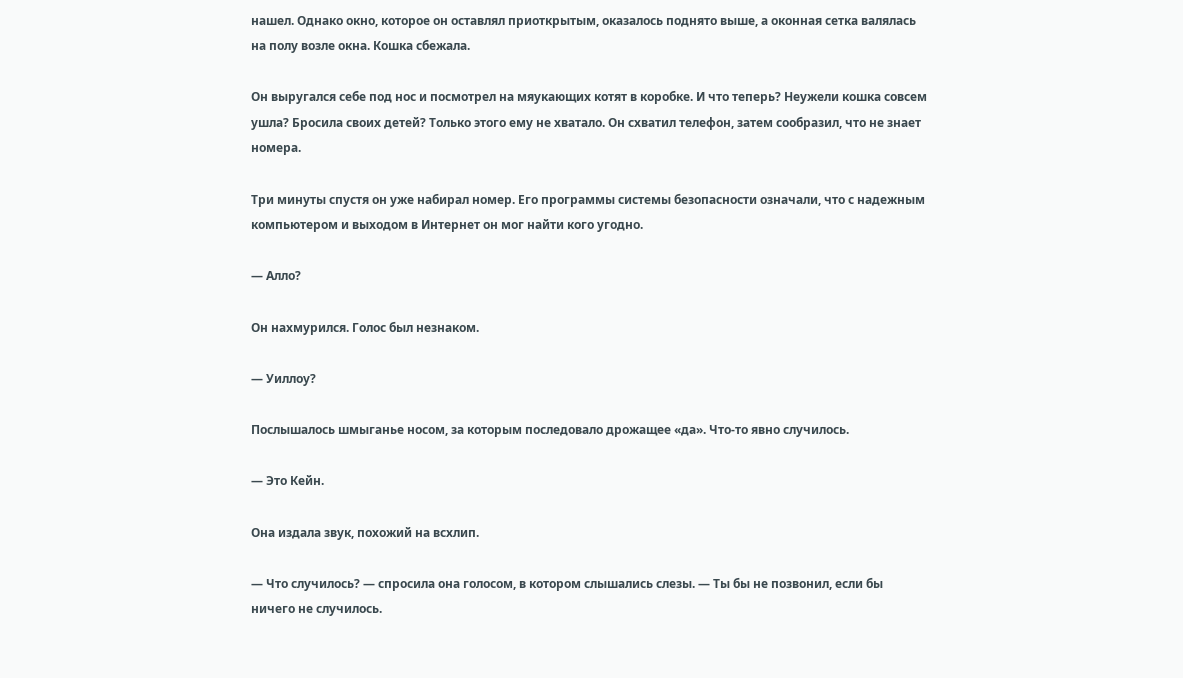нашел. Однако окно, которое он оставлял приоткрытым, оказалось поднято выше, а оконная сетка валялась на полу возле окна. Кошка сбежала.

Он выругался себе под нос и посмотрел на мяукающих котят в коробке. И что теперь? Неужели кошка совсем ушла? Бросила своих детей? Только этого ему не хватало. Он схватил телефон, затем сообразил, что не знает номера.

Три минуты спустя он уже набирал номер. Его программы системы безопасности означали, что с надежным компьютером и выходом в Интернет он мог найти кого угодно.

— Алло?

Он нахмурился. Голос был незнаком.

— Уиллоу?

Послышалось шмыганье носом, за которым последовало дрожащее «да». Что-то явно случилось.

— Это Кейн.

Она издала звук, похожий на всхлип.

— Что случилось? — спросила она голосом, в котором слышались слезы. — Ты бы не позвонил, если бы ничего не случилось.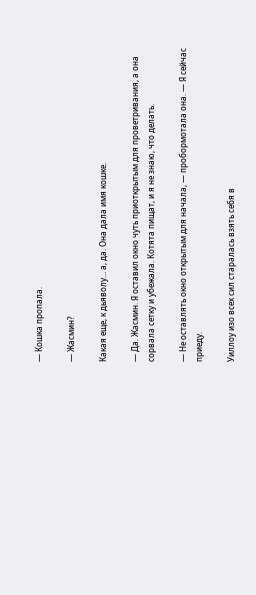— Кошка пропала.

— Жасмин?

Какая еще, к дьяволу… а, да. Она дала имя кошке.

— Да. Жасмин. Я оставил окно чуть приоткрытым для проветривания, а она сорвала сетку и убежала. Котята пищат, и я не знаю, что делать.

— Не оставлять окно открытым для начала, — пробормотала она. — Я сейчас приеду.

Уиллоу изо всех сил старалась взять себя в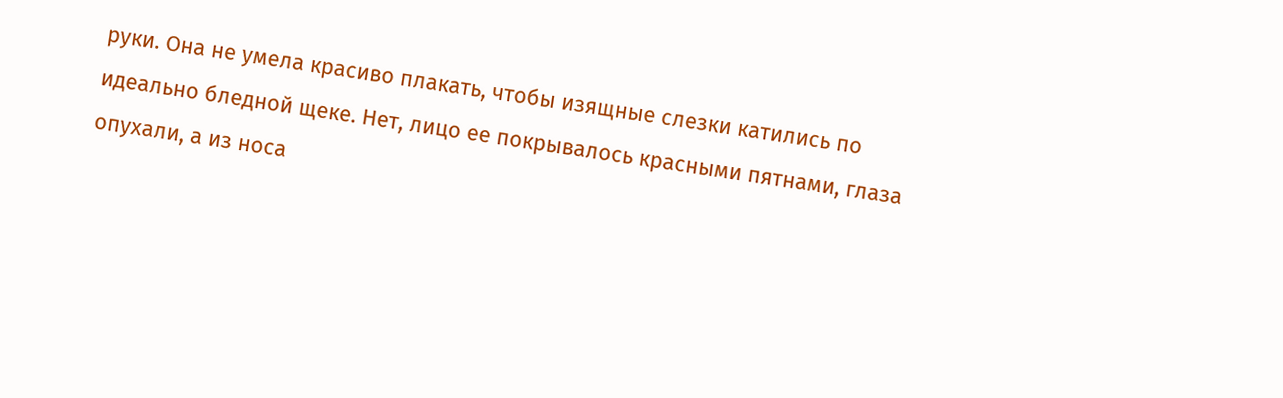руки. Она не умела красиво плакать, чтобы изящные слезки катились по идеально бледной щеке. Нет, лицо ее покрывалось красными пятнами, глаза опухали, а из носа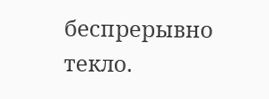беспрерывно текло.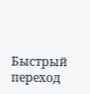Быстрый переход